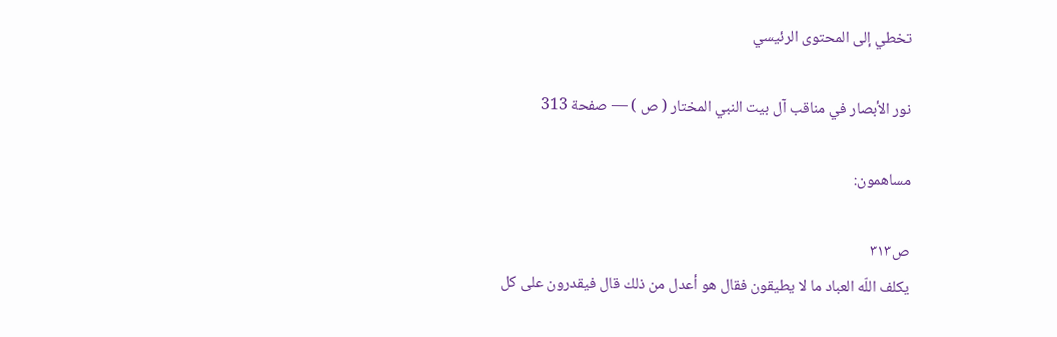تخطي إلى المحتوى الرئيسي

نور الأبصار في مناقب آل بيت النبي المختار ( ص ) — صفحة 313

مساهمون:

ص٣١٣
يكلف اللّه العباد ما لا يطيقون فقال هو أعدل من ذلك قال فيقدرون على كل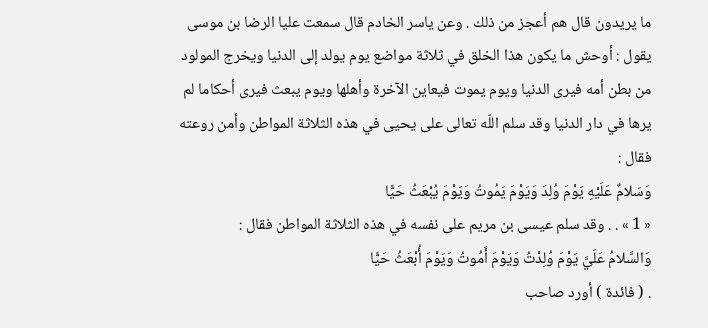ما يريدون قال هم أعجز من ذلك . وعن ياسر الخادم قال سمعت عليا الرضا بن موسى يقول : أوحش ما يكون هذا الخلق في ثلاثة مواضع يوم يولد إلى الدنيا ويخرج المولود من بطن أمه فيرى الدنيا ويوم يموت فيعاين الآخرة وأهلها ويوم يبعث فيرى أحكاما لم يرها في دار الدنيا وقد سلم اللّه تعالى على يحيى في هذه الثلاثة المواطن وأمن روعته فقال :
وَسَلامٌ عَلَيْهِ يَوْمَ وُلِدَ وَيَوْمَ يَمُوتُ وَيَوْمَ يُبْعَثُ حَيًّا
« 1 » . . وقد سلم عيسى بن مريم على نفسه في هذه الثلاثة المواطن فقال :
وَالسَّلامُ عَلَيَّ يَوْمَ وُلِدْتُ وَيَوْمَ أَمُوتُ وَيَوْمَ أُبْعَثُ حَيًّا
. ( فائدة ) أورد صاحب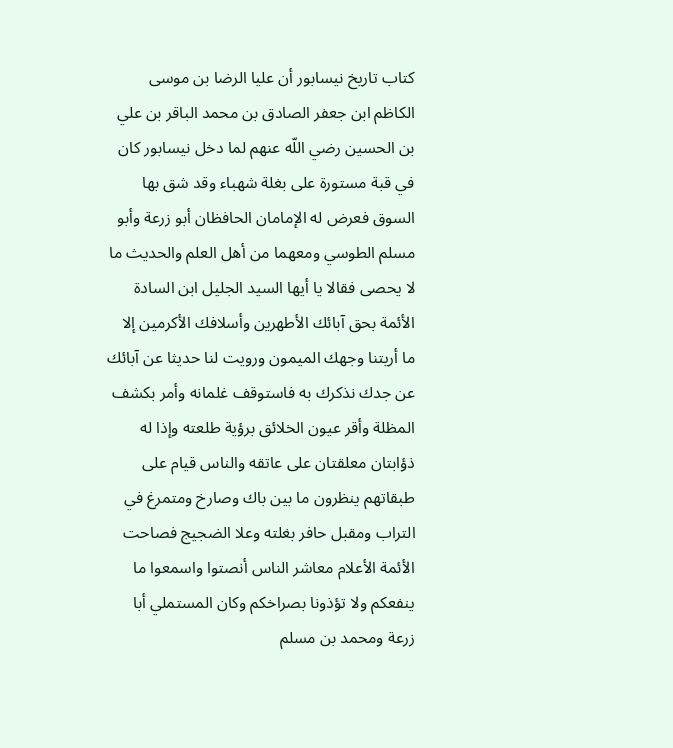كتاب تاريخ نيسابور أن عليا الرضا بن موسى الكاظم ابن جعفر الصادق بن محمد الباقر بن علي بن الحسين رضي اللّه عنهم لما دخل نيسابور كان في قبة مستورة على بغلة شهباء وقد شق بها السوق فعرض له الإمامان الحافظان أبو زرعة وأبو مسلم الطوسي ومعهما من أهل العلم والحديث ما لا يحصى فقالا يا أيها السيد الجليل ابن السادة الأئمة بحق آبائك الأطهرين وأسلافك الأكرمين إلا ما أريتنا وجهك الميمون ورويت لنا حديثا عن آبائك عن جدك نذكرك به فاستوقف غلمانه وأمر بكشف المظلة وأقر عيون الخلائق برؤية طلعته وإذا له ذؤابتان معلقتان على عاتقه والناس قيام على طبقاتهم ينظرون ما بين باك وصارخ ومتمرغ في التراب ومقبل حافر بغلته وعلا الضجيج فصاحت الأئمة الأعلام معاشر الناس أنصتوا واسمعوا ما ينفعكم ولا تؤذونا بصراخكم وكان المستملي أبا زرعة ومحمد بن مسلم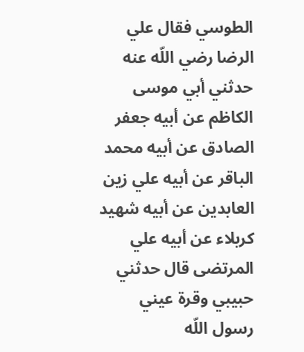الطوسي فقال علي الرضا رضي اللّه عنه حدثني أبي موسى الكاظم عن أبيه جعفر الصادق عن أبيه محمد الباقر عن أبيه علي زين العابدين عن أبيه شهيد كربلاء عن أبيه علي المرتضى قال حدثني حبيبي وقرة عيني رسول اللّه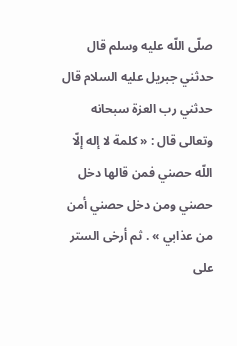صلّى اللّه عليه وسلم قال حدثني جبريل عليه السلام قال حدثني رب العزة سبحانه وتعالى قال : « كلمة لا إله إلّا اللّه حصني فمن قالها دخل حصني ومن دخل حصني أمن من عذابي » . ثم أرخى الستر على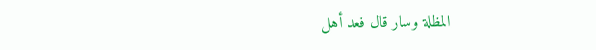المظلة وسار قال فعد أهل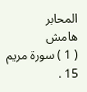المحابر
هامش
( 1 ) سورة مريم 15 .